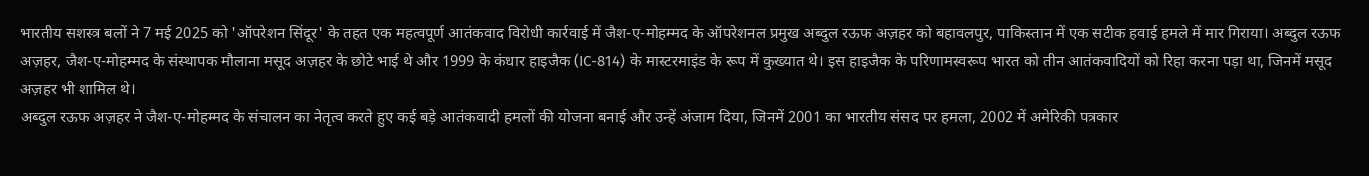भारतीय सशस्त्र बलों ने 7 मई 2025 को 'ऑपरेशन सिंदूर' के तहत एक महत्वपूर्ण आतंकवाद विरोधी कार्रवाई में जैश-ए-मोहम्मद के ऑपरेशनल प्रमुख अब्दुल रऊफ अज़हर को बहावलपुर, पाकिस्तान में एक सटीक हवाई हमले में मार गिराया। अब्दुल रऊफ अज़हर, जैश-ए-मोहम्मद के संस्थापक मौलाना मसूद अज़हर के छोटे भाई थे और 1999 के कंधार हाइजैक (IC-814) के मास्टरमाइंड के रूप में कुख्यात थे। इस हाइजैक के परिणामस्वरूप भारत को तीन आतंकवादियों को रिहा करना पड़ा था, जिनमें मसूद अज़हर भी शामिल थे।
अब्दुल रऊफ अज़हर ने जैश-ए-मोहम्मद के संचालन का नेतृत्व करते हुए कई बड़े आतंकवादी हमलों की योजना बनाई और उन्हें अंजाम दिया, जिनमें 2001 का भारतीय संसद पर हमला, 2002 में अमेरिकी पत्रकार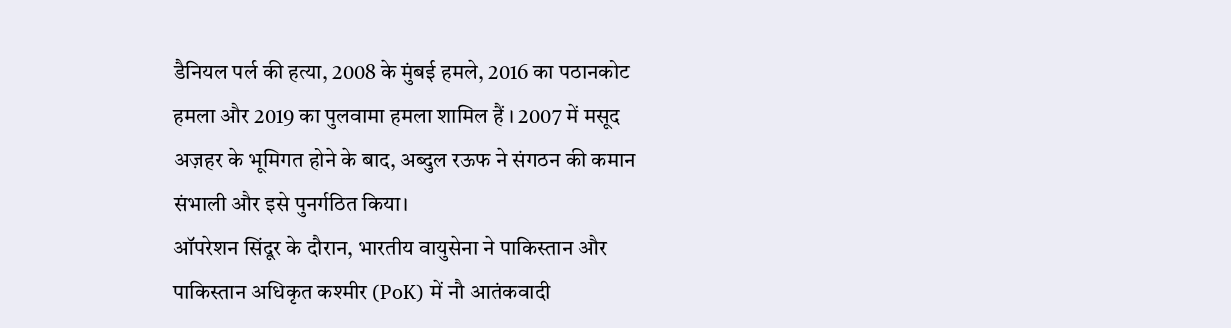डैनियल पर्ल की हत्या, 2008 के मुंबई हमले, 2016 का पठानकोट हमला और 2019 का पुलवामा हमला शामिल हैं । 2007 में मसूद अज़हर के भूमिगत होने के बाद, अब्दुल रऊफ ने संगठन की कमान संभाली और इसे पुनर्गठित किया।
ऑपरेशन सिंदूर के दौरान, भारतीय वायुसेना ने पाकिस्तान और पाकिस्तान अधिकृत कश्मीर (PoK) में नौ आतंकवादी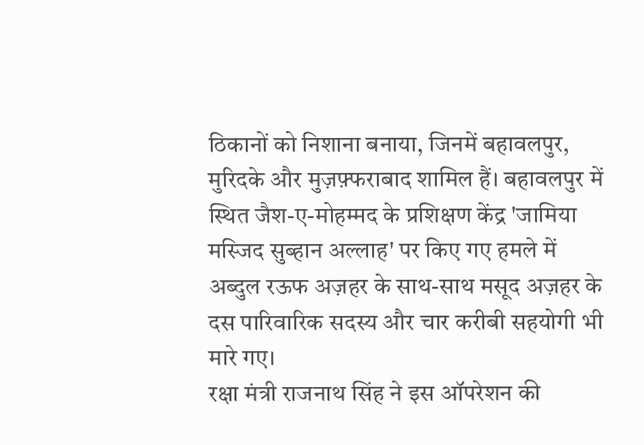ठिकानों को निशाना बनाया, जिनमें बहावलपुर, मुरिदके और मुज़फ़्फराबाद शामिल हैं। बहावलपुर में स्थित जैश-ए-मोहम्मद के प्रशिक्षण केंद्र 'जामिया मस्जिद सुब्हान अल्लाह' पर किए गए हमले में अब्दुल रऊफ अज़हर के साथ-साथ मसूद अज़हर के दस पारिवारिक सदस्य और चार करीबी सहयोगी भी मारे गए।
रक्षा मंत्री राजनाथ सिंह ने इस ऑपरेशन की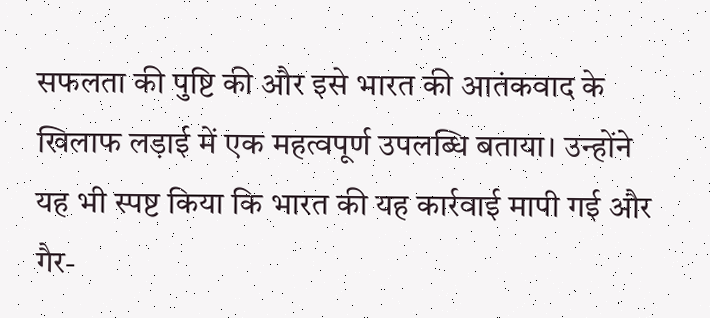सफलता की पुष्टि की और इसे भारत की आतंकवाद के खिलाफ लड़ाई में एक महत्वपूर्ण उपलब्धि बताया। उन्होंने यह भी स्पष्ट किया कि भारत की यह कार्रवाई मापी गई और गैर-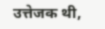उत्तेजक थी,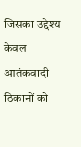जिसका उद्देश्य केवल आतंकवादी ठिकानों को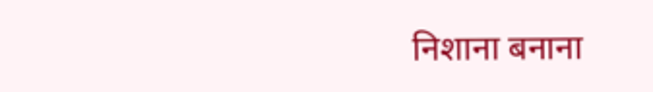निशाना बनाना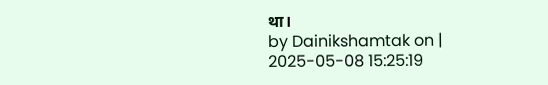था।
by Dainikshamtak on | 2025-05-08 15:25:19